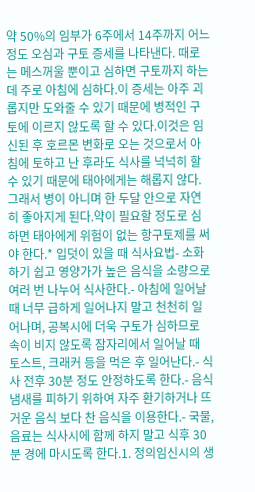약 50%의 임부가 6주에서 14주까지 어느 정도 오심과 구토 증세를 나타낸다. 때로는 메스꺼울 뿐이고 심하면 구토까지 하는데 주로 아침에 심하다.이 증세는 아주 괴롭지만 도와줄 수 있기 때문에 병적인 구토에 이르지 않도록 할 수 있다.이것은 임신된 후 호르몬 변화로 오는 것으로서 아침에 토하고 난 후라도 식사를 넉넉히 할 수 있기 때문에 태아에게는 해롭지 않다. 그래서 병이 아니며 한 두달 안으로 자연히 좋아지게 된다.약이 필요할 정도로 심하면 태아에게 위험이 없는 항구토제를 써야 한다.* 입덧이 있을 때 식사요법- 소화하기 쉽고 영양가가 높은 음식을 소량으로 여러 번 나누어 식사한다.- 아침에 일어날 때 너무 급하게 일어나지 말고 천천히 일어나며, 공복시에 더욱 구토가 심하므로 속이 비지 않도록 잠자리에서 일어날 때 토스트, 크래커 등을 먹은 후 일어난다.- 식사 전후 30분 정도 안정하도록 한다.- 음식 냄새를 피하기 위하여 자주 환기하거나 뜨거운 음식 보다 찬 음식을 이용한다.- 국물, 음료는 식사시에 함께 하지 말고 식후 30분 경에 마시도록 한다.1. 정의임신시의 생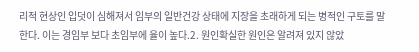리적 현상인 입덧이 심해져서 임부의 일반건강 상태에 지장을 초래하게 되는 병적인 구토를 말한다. 이는 경임부 보다 초임부에 율이 높다.2. 원인확실한 원인은 알려져 있지 않았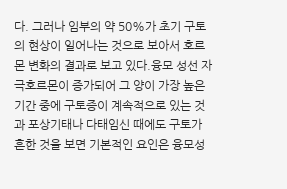다. 그러나 임부의 약 50%가 초기 구토의 현상이 일어나는 것으로 보아서 호르몬 변화의 결과로 보고 있다.융모 성선 자극호르몬이 증가되어 그 양이 가장 높은 기간 중에 구토증이 계속적으로 있는 것과 포상기태나 다태임신 때에도 구토가 흔한 것을 보면 기본적인 요인은 융모성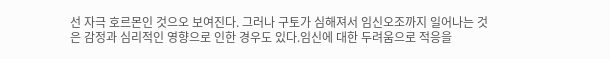선 자극 호르몬인 것으오 보여진다. 그러나 구토가 심해져서 임신오조까지 일어나는 것은 감정과 심리적인 영향으로 인한 경우도 있다.임신에 대한 두려움으로 적응을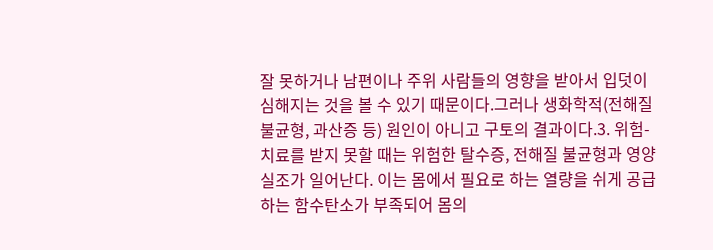잘 못하거나 남편이나 주위 사람들의 영향을 받아서 입덧이 심해지는 것을 볼 수 있기 때문이다.그러나 생화학적(전해질 불균형, 과산증 등) 원인이 아니고 구토의 결과이다.3. 위험- 치료를 받지 못할 때는 위험한 탈수증, 전해질 불균형과 영양실조가 일어난다. 이는 몸에서 필요로 하는 열량을 쉬게 공급하는 함수탄소가 부족되어 몸의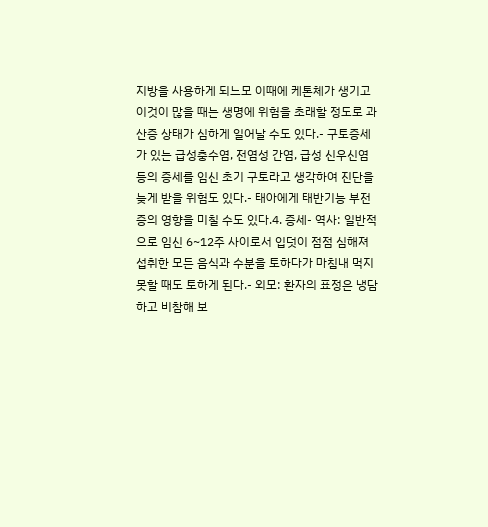지방을 사용하게 되느모 이때에 케톤체가 생기고 이것이 많을 때는 생명에 위험을 초래할 정도로 과산증 상태가 심하게 일어날 수도 있다.- 구토증세가 있는 급성충수염, 전염성 간염, 급성 신우신염 등의 증세를 임신 초기 구토라고 생각하여 진단을 늦게 받을 위험도 있다.- 태아에게 태반기능 부전증의 영향을 미칠 수도 있다.4. 증세- 역사: 일반적으로 임신 6~12주 사이로서 입덧이 점점 심해져 섭취한 모든 음식과 수분을 토하다가 마침내 먹지 못할 때도 토하게 된다.- 외모: 환자의 표정은 냉담하고 비참해 보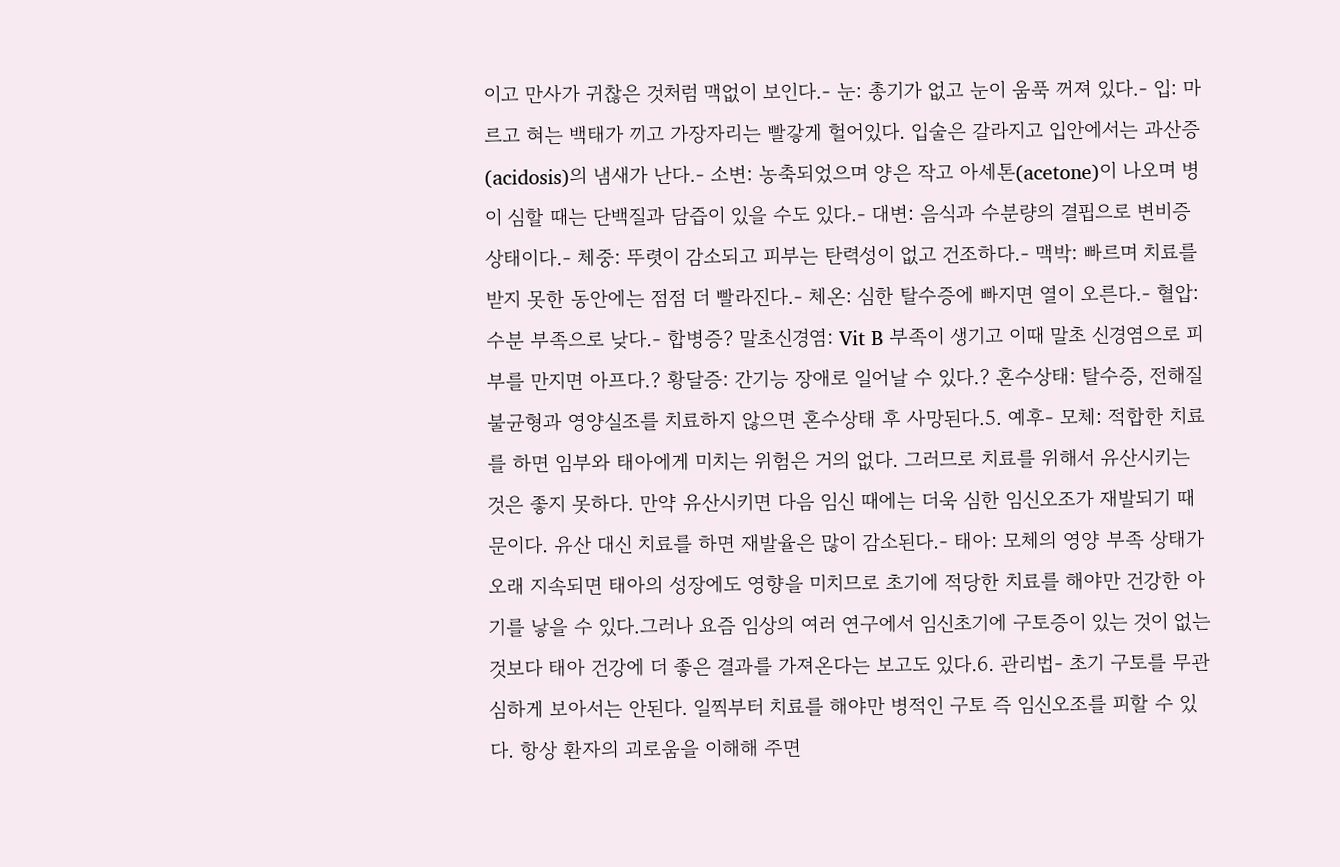이고 만사가 귀찮은 것처럼 맥없이 보인다.- 눈: 총기가 없고 눈이 움푹 꺼져 있다.- 입: 마르고 혀는 백태가 끼고 가장자리는 빨갛게 헐어있다. 입술은 갈라지고 입안에서는 과산증(acidosis)의 냄새가 난다.- 소변: 농축되었으며 양은 작고 아세톤(acetone)이 나오며 병이 심할 때는 단백질과 담즙이 있을 수도 있다.- 대변: 음식과 수분량의 결핍으로 변비증 상태이다.- 체중: 뚜렷이 감소되고 피부는 탄력성이 없고 건조하다.- 맥박: 빠르며 치료를 받지 못한 동안에는 점점 더 빨라진다.- 체온: 심한 탈수증에 빠지면 열이 오른다.- 혈압: 수분 부족으로 낮다.- 합병증? 말초신경염: Vit B 부족이 생기고 이때 말초 신경염으로 피부를 만지면 아프다.? 황달증: 간기능 장애로 일어날 수 있다.? 혼수상태: 탈수증, 전해질 불균형과 영양실조를 치료하지 않으면 혼수상태 후 사망된다.5. 예후- 모체: 적합한 치료를 하면 임부와 태아에게 미치는 위험은 거의 없다. 그러므로 치료를 위해서 유산시키는 것은 좋지 못하다. 만약 유산시키면 다음 임신 때에는 더욱 심한 임신오조가 재발되기 때문이다. 유산 대신 치료를 하면 재발율은 많이 감소된다.- 태아: 모체의 영양 부족 상태가 오래 지속되면 태아의 성장에도 영향을 미치므로 초기에 적당한 치료를 해야만 건강한 아기를 낳을 수 있다.그러나 요즘 임상의 여러 연구에서 임신초기에 구토증이 있는 것이 없는 것보다 태아 건강에 더 좋은 결과를 가져온다는 보고도 있다.6. 관리법- 초기 구토를 무관심하게 보아서는 안된다. 일찍부터 치료를 해야만 병적인 구토 즉 임신오조를 피할 수 있다. 항상 환자의 괴로움을 이해해 주면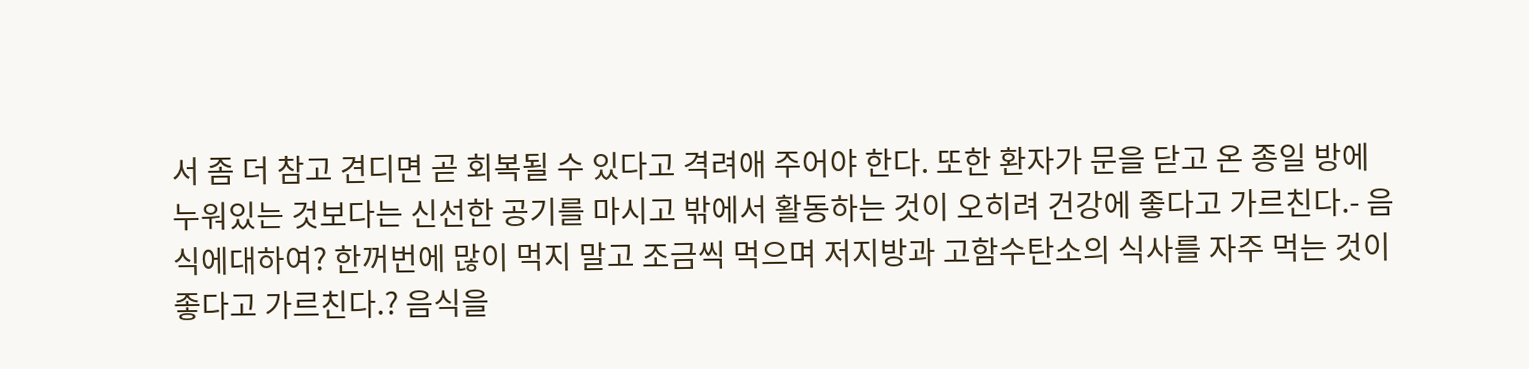서 좀 더 참고 견디면 곧 회복될 수 있다고 격려애 주어야 한다. 또한 환자가 문을 닫고 온 종일 방에 누워있는 것보다는 신선한 공기를 마시고 밖에서 활동하는 것이 오히려 건강에 좋다고 가르친다.- 음식에대하여? 한꺼번에 많이 먹지 말고 조금씩 먹으며 저지방과 고함수탄소의 식사를 자주 먹는 것이 좋다고 가르친다.? 음식을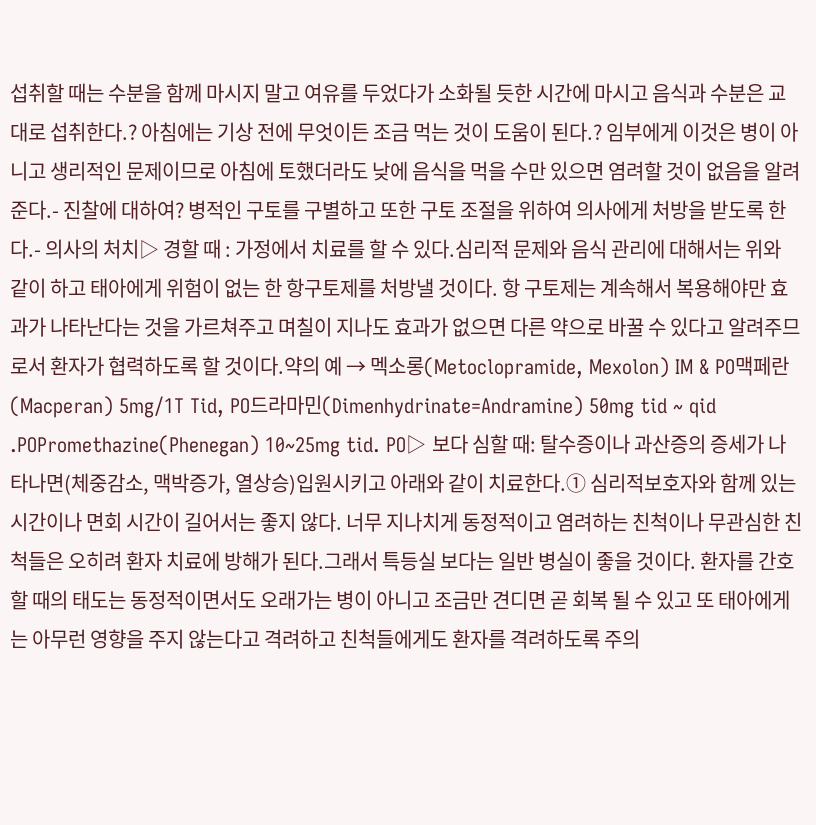섭취할 때는 수분을 함께 마시지 말고 여유를 두었다가 소화될 듯한 시간에 마시고 음식과 수분은 교대로 섭취한다.? 아침에는 기상 전에 무엇이든 조금 먹는 것이 도움이 된다.? 임부에게 이것은 병이 아니고 생리적인 문제이므로 아침에 토했더라도 낮에 음식을 먹을 수만 있으면 염려할 것이 없음을 알려준다.- 진찰에 대하여? 병적인 구토를 구별하고 또한 구토 조절을 위하여 의사에게 처방을 받도록 한다.- 의사의 처치▷ 경할 때 : 가정에서 치료를 할 수 있다.심리적 문제와 음식 관리에 대해서는 위와 같이 하고 태아에게 위험이 없는 한 항구토제를 처방낼 것이다. 항 구토제는 계속해서 복용해야만 효과가 나타난다는 것을 가르쳐주고 며칠이 지나도 효과가 없으면 다른 약으로 바꿀 수 있다고 알려주므로서 환자가 협력하도록 할 것이다.약의 예 → 멕소롱(Metoclopramide, Mexolon) IM & PO맥페란(Macperan) 5mg/1T Tid, PO드라마민(Dimenhydrinate=Andramine) 50mg tid ~ qid .POPromethazine(Phenegan) 10~25mg tid. PO▷ 보다 심할 때: 탈수증이나 과산증의 증세가 나타나면(체중감소, 맥박증가, 열상승)입원시키고 아래와 같이 치료한다.① 심리적보호자와 함께 있는 시간이나 면회 시간이 길어서는 좋지 않다. 너무 지나치게 동정적이고 염려하는 친척이나 무관심한 친척들은 오히려 환자 치료에 방해가 된다.그래서 특등실 보다는 일반 병실이 좋을 것이다. 환자를 간호할 때의 태도는 동정적이면서도 오래가는 병이 아니고 조금만 견디면 곧 회복 될 수 있고 또 태아에게는 아무런 영향을 주지 않는다고 격려하고 친척들에게도 환자를 격려하도록 주의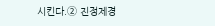시킨다.② 진정제경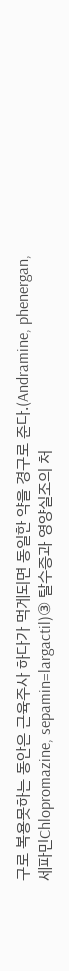구로 복용못하는 동안은 근육주사 하다가 먹게되면 동일한 약을 경구로 준다.(Andramine, phenergan, 세파민Chlopromazine, sepamin=largactil)③ 탈수증과 영양실조의 처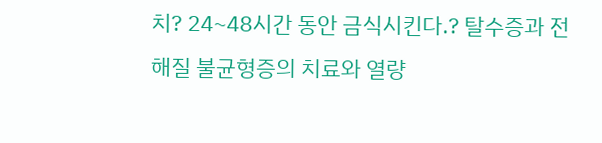치? 24~48시간 동안 금식시킨다.? 탈수증과 전해질 불균형증의 치료와 열량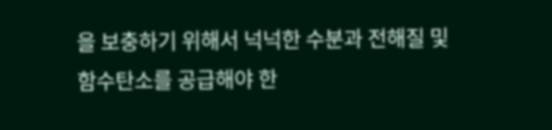을 보충하기 위해서 넉넉한 수분과 전해질 및 함수탄소를 공급해야 한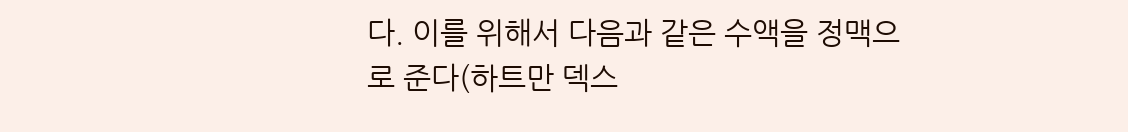다. 이를 위해서 다음과 같은 수액을 정맥으로 준다(하트만 덱스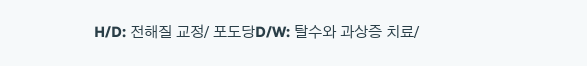H/D: 전해질 교정/ 포도당D/W: 탈수와 과상증 치료/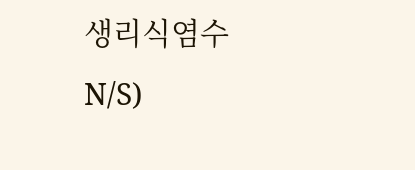생리식염수 N/S)